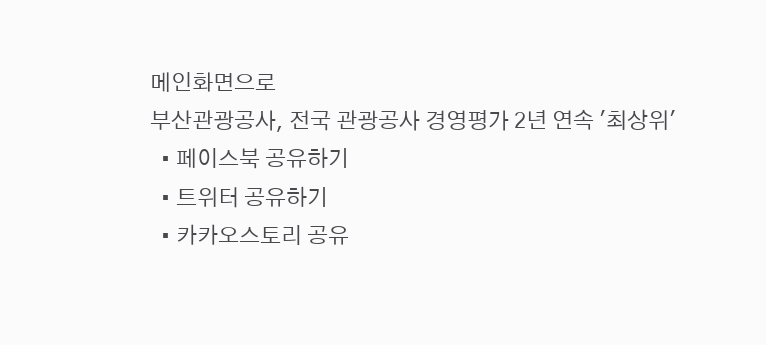메인화면으로
부산관광공사, 전국 관광공사 경영평가 2년 연속 '최상위'
  • 페이스북 공유하기
  • 트위터 공유하기
  • 카카오스토리 공유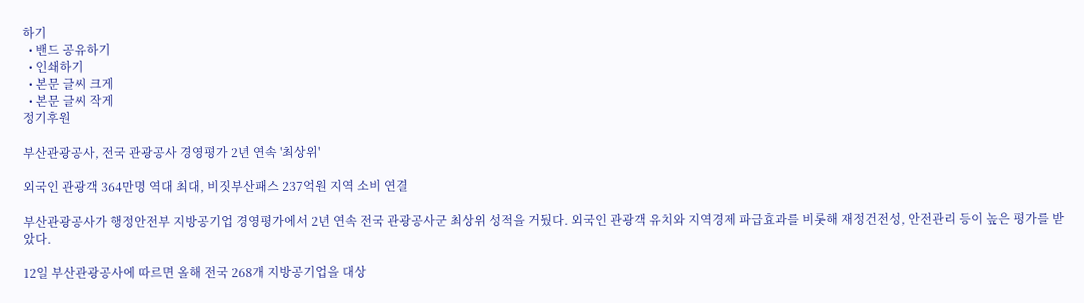하기
  • 밴드 공유하기
  • 인쇄하기
  • 본문 글씨 크게
  • 본문 글씨 작게
정기후원

부산관광공사, 전국 관광공사 경영평가 2년 연속 '최상위'

외국인 관광객 364만명 역대 최대, 비짓부산패스 237억원 지역 소비 연결

부산관광공사가 행정안전부 지방공기업 경영평가에서 2년 연속 전국 관광공사군 최상위 성적을 거뒀다. 외국인 관광객 유치와 지역경제 파급효과를 비롯해 재정건전성, 안전관리 등이 높은 평가를 받았다.

12일 부산관광공사에 따르면 올해 전국 268개 지방공기업을 대상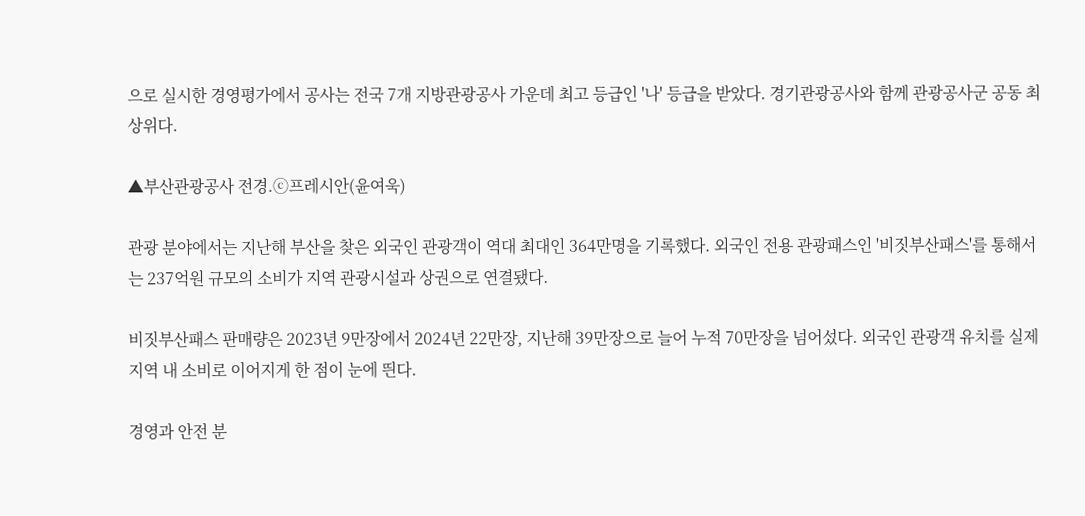으로 실시한 경영평가에서 공사는 전국 7개 지방관광공사 가운데 최고 등급인 '나' 등급을 받았다. 경기관광공사와 함께 관광공사군 공동 최상위다.

▲부산관광공사 전경.ⓒ프레시안(윤여욱)

관광 분야에서는 지난해 부산을 찾은 외국인 관광객이 역대 최대인 364만명을 기록했다. 외국인 전용 관광패스인 '비짓부산패스'를 통해서는 237억원 규모의 소비가 지역 관광시설과 상권으로 연결됐다.

비짓부산패스 판매량은 2023년 9만장에서 2024년 22만장, 지난해 39만장으로 늘어 누적 70만장을 넘어섰다. 외국인 관광객 유치를 실제 지역 내 소비로 이어지게 한 점이 눈에 띈다.

경영과 안전 분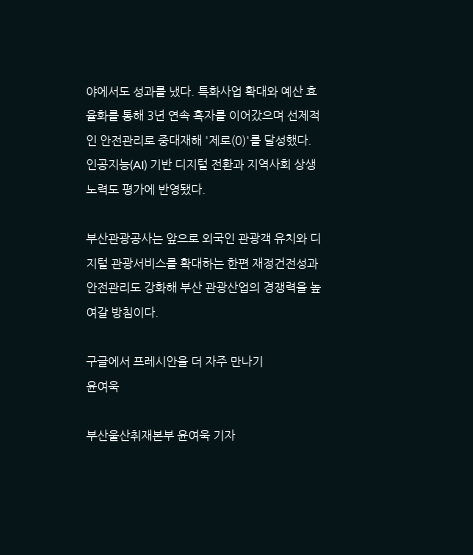야에서도 성과를 냈다. 특화사업 확대와 예산 효율화를 통해 3년 연속 흑자를 이어갔으며 선제적인 안전관리로 중대재해 '제로(0)'를 달성했다. 인공지능(AI) 기반 디지털 전환과 지역사회 상생 노력도 평가에 반영됐다.

부산관광공사는 앞으로 외국인 관광객 유치와 디지털 관광서비스를 확대하는 한편 재정건전성과 안전관리도 강화해 부산 관광산업의 경쟁력을 높여갈 방침이다.

구글에서 프레시안을 더 자주 만나기
윤여욱

부산울산취재본부 윤여욱 기자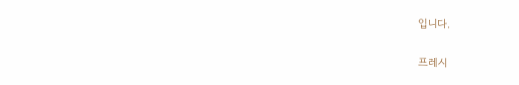입니다.

프레시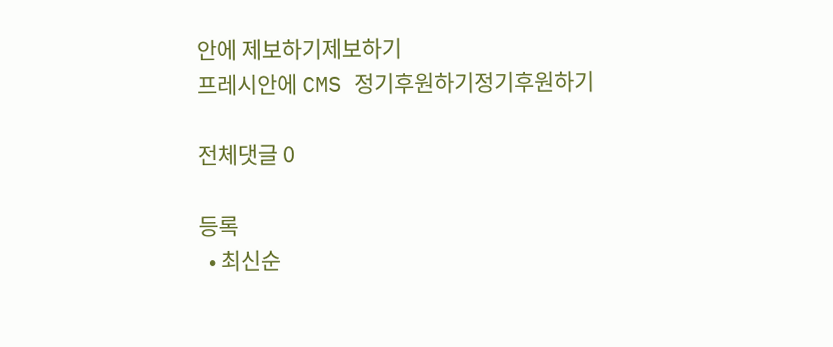안에 제보하기제보하기
프레시안에 CMS 정기후원하기정기후원하기

전체댓글 0

등록
  • 최신순